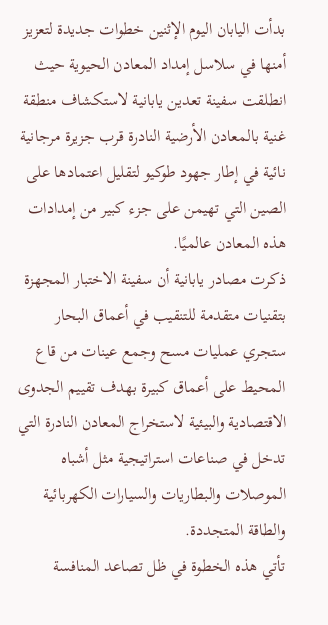بدأت اليابان اليوم الإثنين خطوات جديدة لتعزيز أمنها في سلاسل إمداد المعادن الحيوية حيث انطلقت سفينة تعدين يابانية لاستكشاف منطقة غنية بالمعادن الأرضية النادرة قرب جزيرة مرجانية نائية في إطار جهود طوكيو لتقليل اعتمادها على الصين التي تهيمن على جزء كبير من إمدادات هذه المعادن عالميًا.
ذكرت مصادر يابانية أن سفينة الاختبار المجهزة بتقنيات متقدمة للتنقيب في أعماق البحار ستجري عمليات مسح وجمع عينات من قاع المحيط على أعماق كبيرة بهدف تقييم الجدوى الاقتصادية والبيئية لاستخراج المعادن النادرة التي تدخل في صناعات استراتيجية مثل أشباه الموصلات والبطاريات والسيارات الكهربائية والطاقة المتجددة.
تأتي هذه الخطوة في ظل تصاعد المنافسة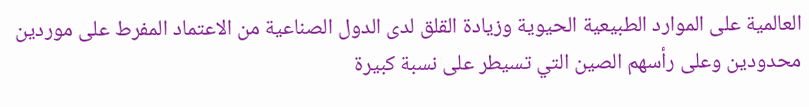العالمية على الموارد الطبيعية الحيوية وزيادة القلق لدى الدول الصناعية من الاعتماد المفرط على موردين محدودين وعلى رأسهم الصين التي تسيطر على نسبة كبيرة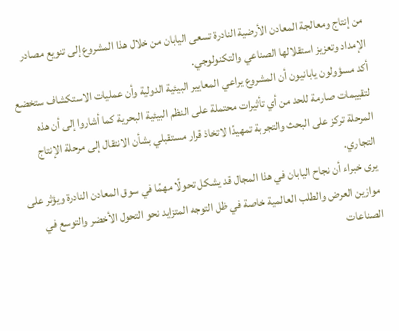من إنتاج ومعالجة المعادن الأرضية النادرة تسعى اليابان من خلال هذا المشروع إلى تنويع مصادر الإمداد وتعزيز استقلالها الصناعي والتكنولوجي.
أكد مسؤولون يابانيون أن المشروع يراعي المعايير البيئية الدولية وأن عمليات الاستكشاف ستخضع لتقييمات صارمة للحد من أي تأثيرات محتملة على النظم البيئية البحرية كما أشاروا إلى أن هذه المرحلة تركز على البحث والتجربة تمهيدًا لاتخاذ قرار مستقبلي بشأن الانتقال إلى مرحلة الإنتاج التجاري.
يرى خبراء أن نجاح اليابان في هذا المجال قد يشكل تحولًا مهمًا في سوق المعادن النادرة ويؤثر على موازين العرض والطلب العالمية خاصة في ظل التوجه المتزايد نحو التحول الأخضر والتوسع في الصناعات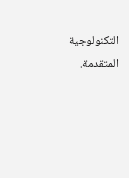التكنولوجية المتقدمة.